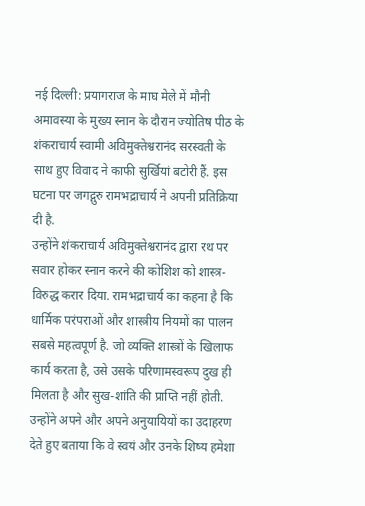नई दिल्ली: प्रयागराज के माघ मेले में मौनी अमावस्या के मुख्य स्नान के दौरान ज्योतिष पीठ के शंकराचार्य स्वामी अविमुक्तेश्वरानंद सरस्वती के साथ हुए विवाद ने काफी सुर्खियां बटोरी हैं. इस घटना पर जगद्गुरु रामभद्राचार्य ने अपनी प्रतिक्रिया दी है.
उन्होंने शंकराचार्य अविमुक्तेश्वरानंद द्वारा रथ पर सवार होकर स्नान करने की कोशिश को शास्त्र-विरुद्ध करार दिया. रामभद्राचार्य का कहना है कि धार्मिक परंपराओं और शास्त्रीय नियमों का पालन सबसे महत्वपूर्ण है. जो व्यक्ति शास्त्रों के खिलाफ कार्य करता है, उसे उसके परिणामस्वरूप दुख ही मिलता है और सुख-शांति की प्राप्ति नहीं होती.
उन्होंने अपने और अपने अनुयायियों का उदाहरण देते हुए बताया कि वे स्वयं और उनके शिष्य हमेशा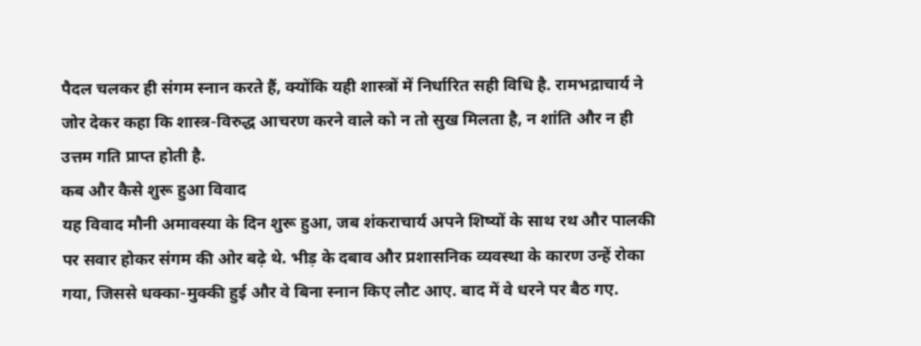पैदल चलकर ही संगम स्नान करते हैं, क्योंकि यही शास्त्रों में निर्धारित सही विधि है. रामभद्राचार्य ने जोर देकर कहा कि शास्त्र-विरुद्ध आचरण करने वाले को न तो सुख मिलता है, न शांति और न ही उत्तम गति प्राप्त होती है.
कब और कैसे शुरू हुआ विवाद
यह विवाद मौनी अमावस्या के दिन शुरू हुआ, जब शंकराचार्य अपने शिष्यों के साथ रथ और पालकी पर सवार होकर संगम की ओर बढ़े थे. भीड़ के दबाव और प्रशासनिक व्यवस्था के कारण उन्हें रोका गया, जिससे धक्का-मुक्की हुई और वे बिना स्नान किए लौट आए. बाद में वे धरने पर बैठ गए.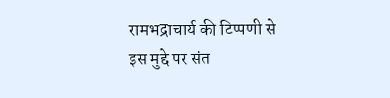रामभद्राचार्य की टिप्पणी से इस मुद्दे पर संत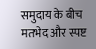समुदाय के बीच मतभेद और स्पष्ट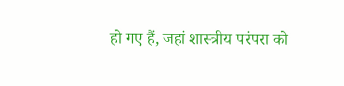हो गए हैं, जहां शास्त्रीय परंपरा को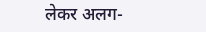लेकर अलग-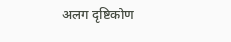अलग दृष्टिकोण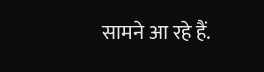सामने आ रहे हैं.